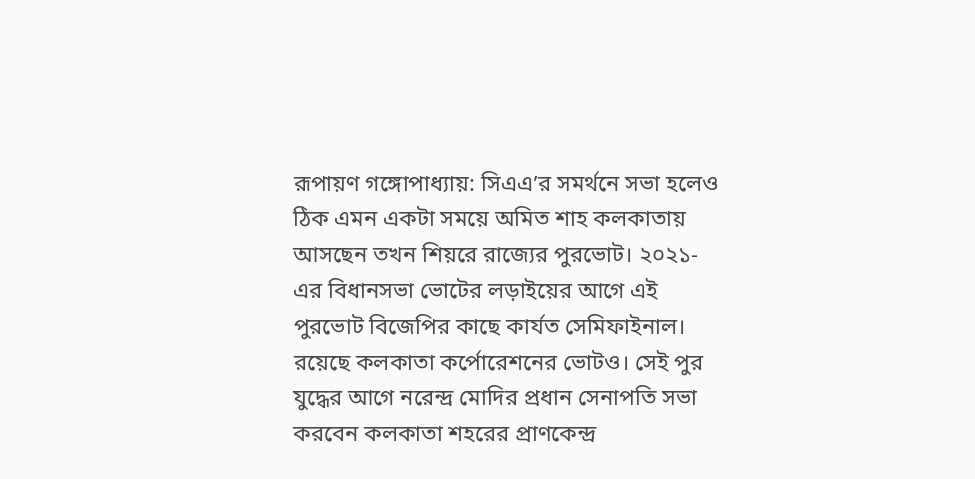রূপায়ণ গঙ্গোপাধ্যায়: সিএএ’র সমর্থনে সভা হলেও ঠিক এমন একটা সময়ে অমিত শাহ কলকাতায় আসছেন তখন শিয়রে রাজ্যের পুরভোট। ২০২১-এর বিধানসভা ভোটের লড়াইয়ের আগে এই পুরভোট বিজেপির কাছে কার্যত সেমিফাইনাল। রয়েছে কলকাতা কর্পোরেশনের ভোটও। সেই পুর যুদ্ধের আগে নরেন্দ্র মোদির প্রধান সেনাপতি সভা করবেন কলকাতা শহরের প্রাণকেন্দ্র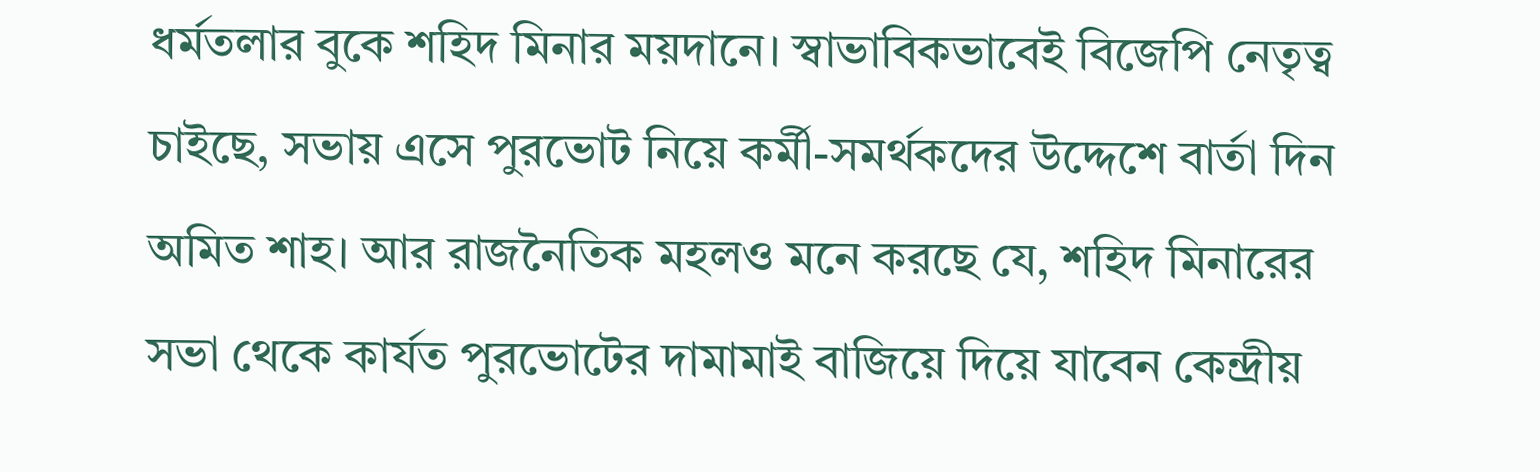ধর্মতলার বুকে শহিদ মিনার ময়দানে। স্বাভাবিকভাবেই বিজেপি নেতৃত্ব চাইছে, সভায় এসে পুরভোট নিয়ে কর্মী-সমর্থকদের উদ্দেশে বার্তা দিন অমিত শাহ। আর রাজনৈতিক মহলও মনে করছে যে, শহিদ মিনারের সভা থেকে কার্যত পুরভোটের দামামাই বাজিয়ে দিয়ে যাবেন কেন্দ্রীয়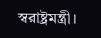স্বরাষ্ট্রমন্ত্রী।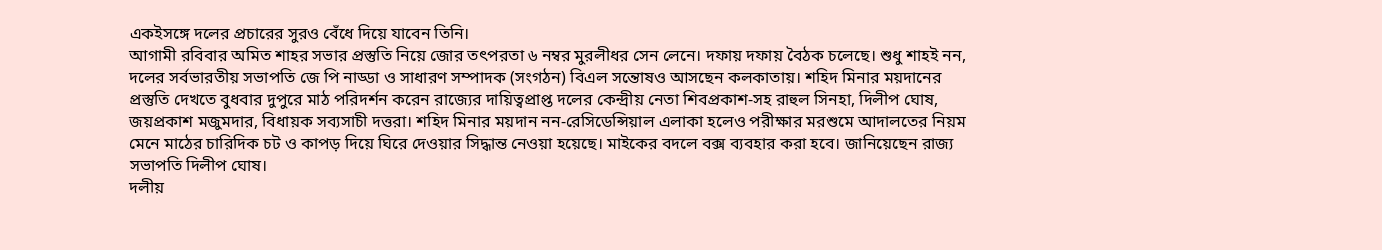একইসঙ্গে দলের প্রচারের সুরও বেঁধে দিয়ে যাবেন তিনি।
আগামী রবিবার অমিত শাহর সভার প্রস্তুতি নিয়ে জোর তৎপরতা ৬ নম্বর মুরলীধর সেন লেনে। দফায় দফায় বৈঠক চলেছে। শুধু শাহই নন, দলের সর্বভারতীয় সভাপতি জে পি নাড্ডা ও সাধারণ সম্পাদক (সংগঠন) বিএল সন্তোষও আসছেন কলকাতায়। শহিদ মিনার ময়দানের প্রস্তুতি দেখতে বুধবার দুপুরে মাঠ পরিদর্শন করেন রাজ্যের দায়িত্বপ্রাপ্ত দলের কেন্দ্রীয় নেতা শিবপ্রকাশ-সহ রাহুল সিনহা, দিলীপ ঘোষ, জয়প্রকাশ মজুমদার, বিধায়ক সব্যসাচী দত্তরা। শহিদ মিনার ময়দান নন-রেসিডেন্সিয়াল এলাকা হলেও পরীক্ষার মরশুমে আদালতের নিয়ম মেনে মাঠের চারিদিক চট ও কাপড় দিয়ে ঘিরে দেওয়ার সিদ্ধান্ত নেওয়া হয়েছে। মাইকের বদলে বক্স ব্যবহার করা হবে। জানিয়েছেন রাজ্য সভাপতি দিলীপ ঘোষ।
দলীয়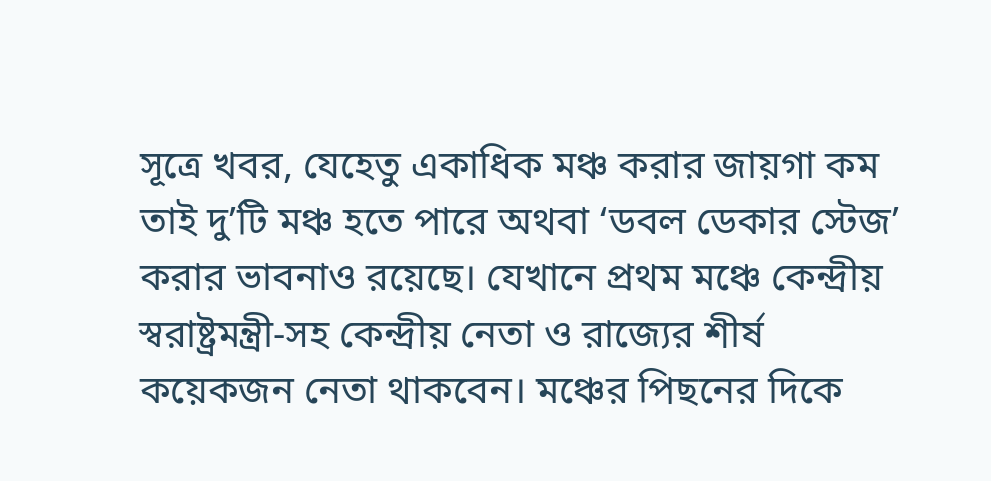সূত্রে খবর, যেহেতু একাধিক মঞ্চ করার জায়গা কম তাই দু’টি মঞ্চ হতে পারে অথবা ‘ডবল ডেকার স্টেজ’ করার ভাবনাও রয়েছে। যেখানে প্রথম মঞ্চে কেন্দ্রীয় স্বরাষ্ট্রমন্ত্রী-সহ কেন্দ্রীয় নেতা ও রাজ্যের শীর্ষ কয়েকজন নেতা থাকবেন। মঞ্চের পিছনের দিকে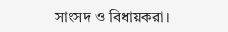সাংসদ ও বিধায়করা।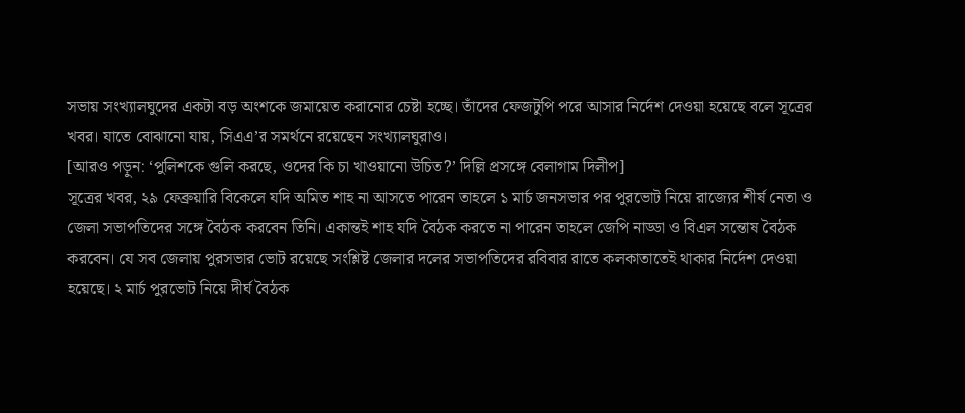সভায় সংখ্যালঘুদের একটা বড় অংশকে জমায়েত করানোর চেষ্টা হচ্ছে। তাঁদের ফেজটুপি পরে আসার নির্দেশ দেওয়া হয়েছে বলে সূত্রের খবর। যাতে বোঝানো যায়, সিএএ’র সমর্থনে রয়েছেন সংখ্যালঘুরাও।
[আরও পড়ুন: ‘পুলিশকে গুলি করছে, ওদের কি চা খাওয়ানো উচিত?’ দিল্লি প্রসঙ্গে বেলাগাম দিলীপ]
সূত্রের খবর, ২৯ ফেব্রুয়ারি বিকেলে যদি অমিত শাহ না আসতে পারেন তাহলে ১ মার্চ জনসভার পর পুরভোট নিয়ে রাজ্যের শীর্ষ নেতা ও জেলা সভাপতিদের সঙ্গে বৈঠক করবেন তিনি। একান্তই শাহ যদি বৈঠক করতে না পারেন তাহলে জেপি নাড্ডা ও বিএল সন্তোষ বৈঠক করবেন। যে সব জেলায় পুরসভার ভোট রয়েছে সংশ্লিষ্ট জেলার দলের সভাপতিদের রবিবার রাতে কলকাতাতেই থাকার নির্দেশ দেওয়া হয়েছে। ২ মার্চ পুরভোট নিয়ে দীর্ঘ বৈঠক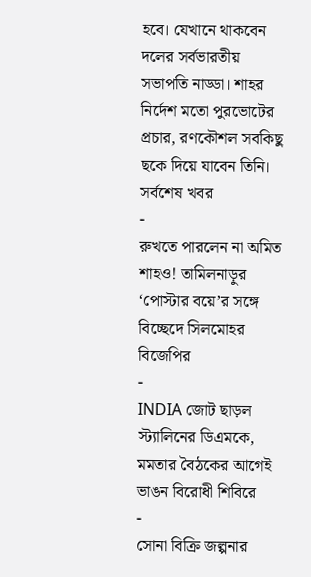হবে। যেখানে থাকবেন দলের সর্বভারতীয় সভাপতি নাড্ডা। শাহর নির্দেশ মতো পুরভোটের প্রচার, রণকৌশল সবকিছু ছকে দিয়ে যাবেন তিনি।
সর্বশেষ খবর
-
রুখতে পারলেন না অমিত শাহও! তামিলনাড়ুর ‘পোস্টার বয়ে’র সঙ্গে বিচ্ছেদে সিলমোহর বিজেপির
-
INDIA জোট ছাড়ল স্ট্যালিনের ডিএমকে, মমতার বৈঠকের আগেই ভাঙন বিরোধী শিবিরে
-
সোনা বিক্রি জল্পনার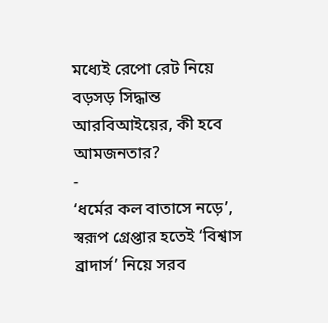মধ্যেই রেপো রেট নিয়ে বড়সড় সিদ্ধান্ত আরবিআইয়ের, কী হবে আমজনতার?
-
‘ধর্মের কল বাতাসে নড়ে’, স্বরূপ গ্রেপ্তার হতেই ‘বিশ্বাস ব্রাদার্স’ নিয়ে সরব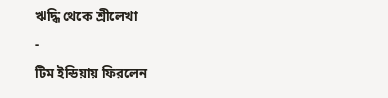ঋদ্ধি থেকে শ্রীলেখা
-
টিম ইন্ডিয়ায় ফিরলেন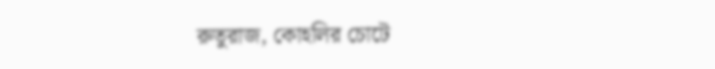রুতুরাজ, কোহলির চোটে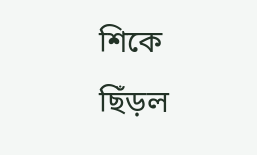শিকে ছিঁড়ল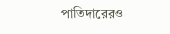পাতিদারেরও